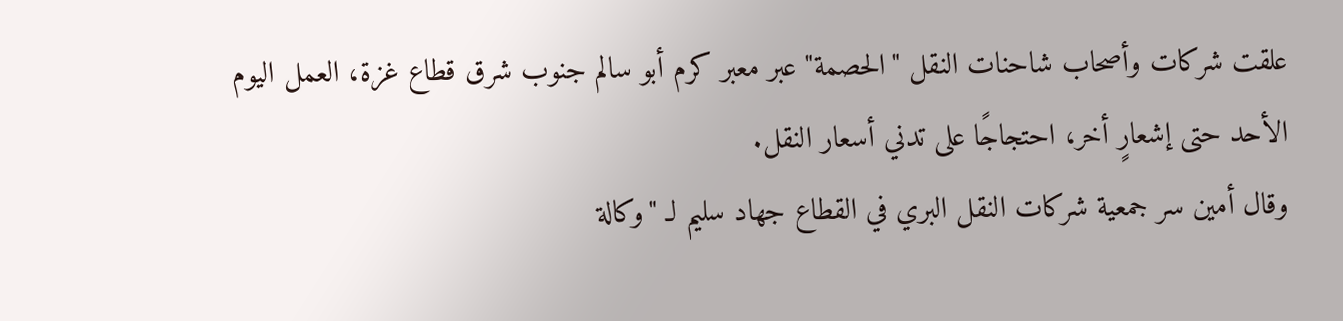علقت شركات وأصحاب شاحنات النقل "الحصمة" عبر معبر كرم أبو سالم جنوب شرق قطاع غزة، العمل اليوم الأحد حتى إشعارٍ أخر، احتجاجًا على تدني أسعار النقل.
وقال أمين سر جمعية شركات النقل البري في القطاع جهاد سليم لـ "وكالة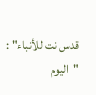قدس نت للأنباء" : "اليوم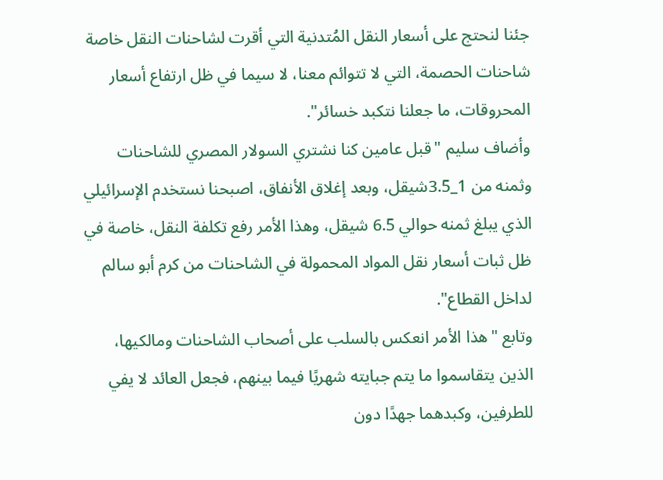جئنا لنحتج على أسعار النقل المُتدنية التي أقرت لشاحنات النقل خاصة شاحنات الحصمة، التي لا تتوائم معنا، لا سيما في ظل ارتفاع أسعار المحروقات، ما جعلنا نتكبد خسائر".
وأضاف سليم "قبل عامين كنا نشتري السولار المصري للشاحنات وثمنه من 1_3.5شيقل، وبعد إغلاق الأنفاق، اصبحنا نستخدم الإسرائيلي الذي يبلغ ثمنه حوالي 6.5 شيقل، وهذا الأمر رفع تكلفة النقل، خاصة في ظل ثبات أسعار نقل المواد المحمولة في الشاحنات من كرم أبو سالم لداخل القطاع".
وتابع "هذا الأمر انعكس بالسلب على أصحاب الشاحنات ومالكيها، الذين يتقاسموا ما يتم جبايته شهريًا فيما بينهم، فجعل العائد لا يفي للطرفين، وكبدهما جهدًا دون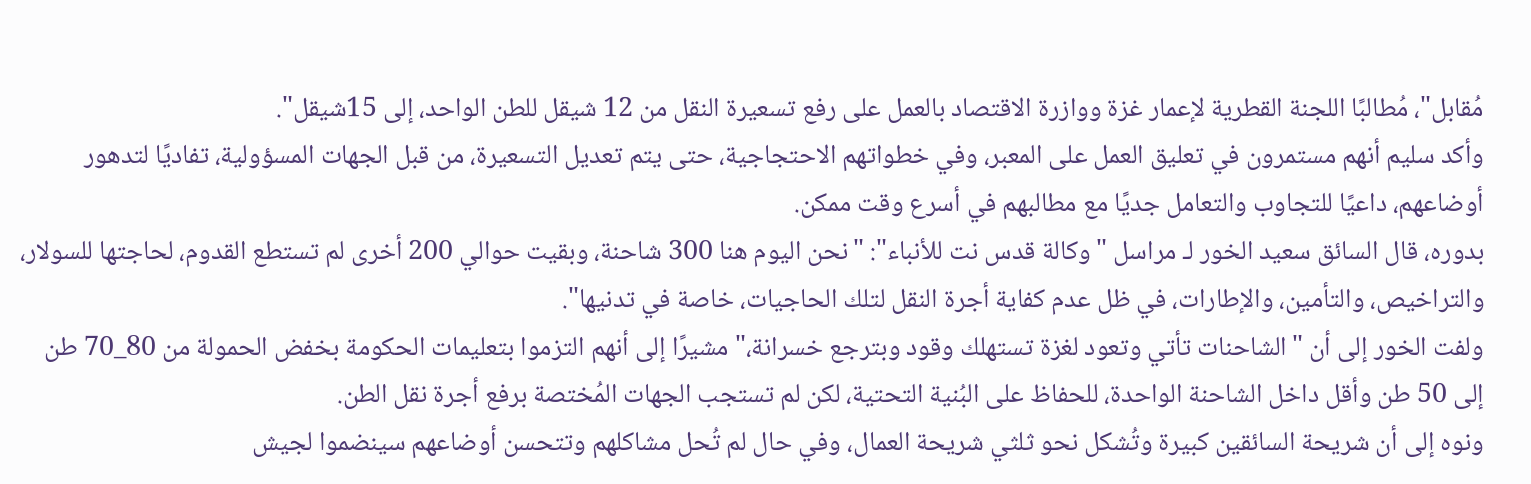مُقابل"، مُطالبًا اللجنة القطرية لإعمار غزة ووازرة الاقتصاد بالعمل على رفع تسعيرة النقل من 12 شيقل للطن الواحد، إلى 15شيقل".
وأكد سليم أنهم مستمرون في تعليق العمل على المعبر، وفي خطواتهم الاحتجاجية، حتى يتم تعديل التسعيرة، من قبل الجهات المسؤولية، تفاديًا لتدهور أوضاعهم، داعيًا للتجاوب والتعامل جديًا مع مطالبهم في أسرع وقت ممكن.
بدوره، قال السائق سعيد الخور لـ مراسل "وكالة قدس نت للأنباء": "نحن اليوم هنا 300 شاحنة، وبقيت حوالي 200 أخرى لم تستطع القدوم، لحاجتها للسولار، والتراخيص، والتأمين، والإطارات، في ظل عدم كفاية أجرة النقل لتلك الحاجيات، خاصة في تدنيها".
ولفت الخور إلى أن "الشاحنات تأتي وتعود لغزة تستهلك وقود وبترجع خسرانة،" مشيرًا إلى أنهم التزموا بتعليمات الحكومة بخفض الحمولة من 80_70 طن إلى 50 طن وأقل داخل الشاحنة الواحدة، للحفاظ على البُنية التحتية، لكن لم تستجب الجهات المُختصة برفع أجرة نقل الطن.
ونوه إلى أن شريحة السائقين كبيرة وتُشكل نحو ثلثي شريحة العمال، وفي حال لم تُحل مشاكلهم وتتحسن أوضاعهم سينضموا لجيش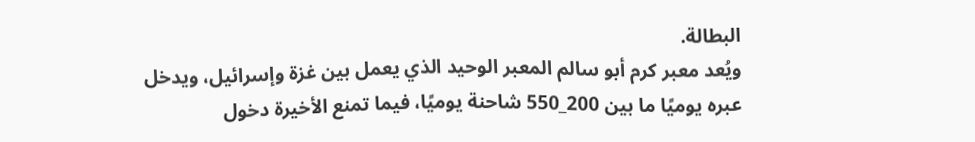البطالة.
ويُعد معبر كرم أبو سالم المعبر الوحيد الذي يعمل بين غزة وإسرائيل، ويدخل عبره يوميًا ما بين 200_550 شاحنة يوميًا، فيما تمنع الأخيرة دخول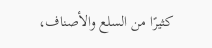كثيرًا من السلع والأصناف،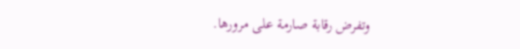وتفرض رقابة صارمة على مرورها.